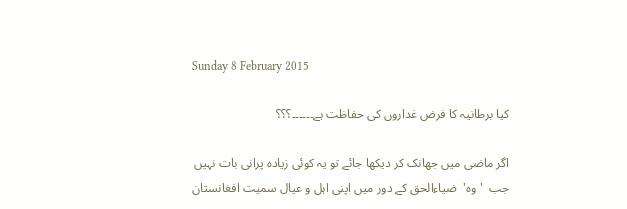Sunday 8 February 2015

کیا برطانیہ کا فرض غداروں کی حفاظت ہے۔۔۔۔۔۔؟؟؟

اگر ماضی میں جھانک کر دیکھا جائے تو یہ کوئی زیادہ پرانی بات نہیں جب  'وہ'  ضیاءالحق کے دور میں اپنی اہل و عیال سمیت افغانستان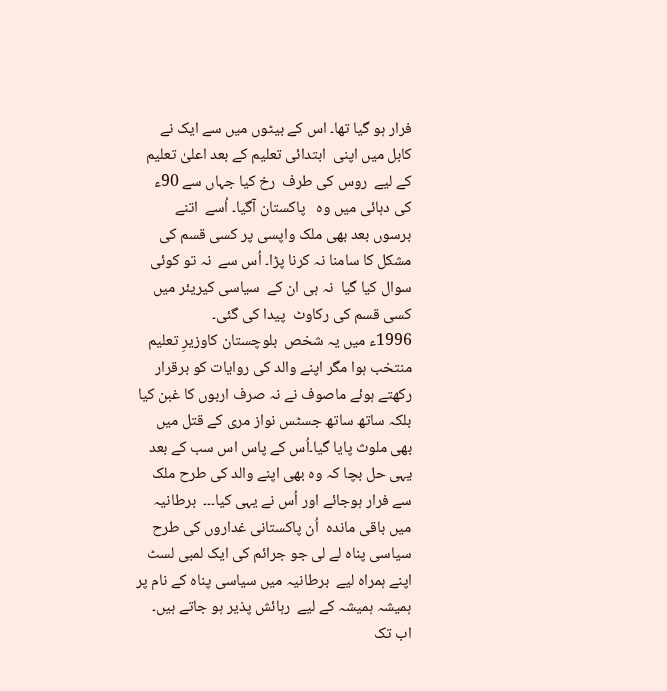فرار ہو گیا تھا۔ اس کے بیٹوں میں سے ایک نے کابل میں اپنی  ابتدائی تعلیم کے بعد اعلیٰ تعلیم کے لیے  روس کی طرف  رخ کیا جہاں سے 90ء کی دہائی میں وہ   پاکستان آگیا۔ اُسے  اتنے برسوں بعد بھی ملک واپسی پر کسی قسم کی مشکل کا سامنا نہ کرنا پڑا۔ اُس سے  نہ تو کوئی سوال کیا گیا  نہ ہی ان کے  سیاسی کیریئر میں کسی قسم کی رکاوٹ  پیدا کی گئی۔
1996ء میں یہ شخص  بلوچستان کاوزیرِ تعلیم منتخب ہوا مگر اپنے والد کی روایات کو برقرار رکھتے ہوئے ماصوف نے نہ صرف اربوں کا غبن کیا بلکہ ساتھ ساتھ جسٹس نواز مری کے قتل میں بھی ملوث پایا گیا۔اُس کے پاس اس سب کے بعد یہی حل بچا کہ وہ بھی اپنے والد کی طرح ملک سے فرار ہوجائے اور اُس نے یہی کیا۔۔۔  برطانیہ میں باقی ماندہ  اُن پاکستانی غداروں کی طرح سیاسی پناہ لے لی جو جرائم کی ایک لمبی لسٹ  اپنے ہمراہ لیے  برطانیہ میں سیاسی پناہ کے نام پر ہمیشہ ہمیشہ کے لیے  رہائش پذیر ہو جاتے ہیں۔ اب تک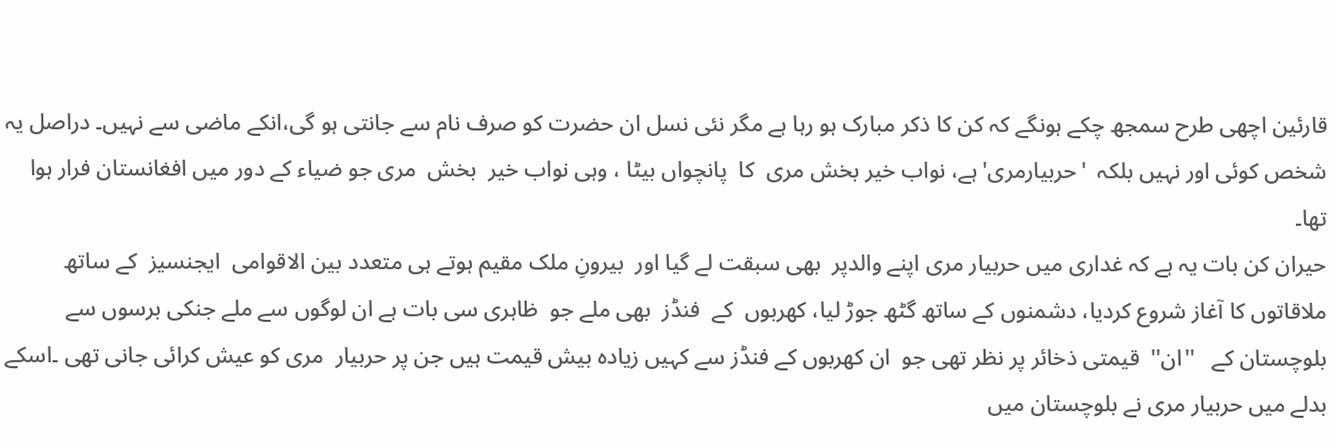قارئین اچھی طرح سمجھ چکے ہونگے کہ کن کا ذکر مبارک ہو رہا ہے مگر نئی نسل ان حضرت کو صرف نام سے جانتی ہو گی،انکے ماضی سے نہیں۔ دراصل یہ شخص کوئی اور نہیں بلکہ  'حربیارمری' ہے، نواب خیر بخش مری  کا  پانچواں بیٹا ، وہی نواب خیر  بخش  مری جو ضیاء کے دور میں افغانستان فرار ہوا تھا۔
حیران کن بات یہ ہے کہ غداری میں حربیار مری اپنے والدپر  بھی سبقت لے گیا اور  بیرونِ ملک مقیم ہوتے ہی متعدد بین الاقوامی  ایجنسیز  کے ساتھ ملاقاتوں کا آغاز شروع کردیا، دشمنوں کے ساتھ گٹھ جوڑ لیا، کھربوں  کے  فنڈز  بھی ملے جو  ظاہری سی بات ہے ان لوگوں سے ملے جنکی برسوں سے بلوچستان کے   ''ان''  قیمتی ذخائر پر نظر تھی جو  ان کھربوں کے فنڈز سے کہیں زیادہ بیش قیمت ہیں جن پر حربیار  مری کو عیش کرائی جانی تھی ۔اسکے بدلے میں حربیار مری نے بلوچستان میں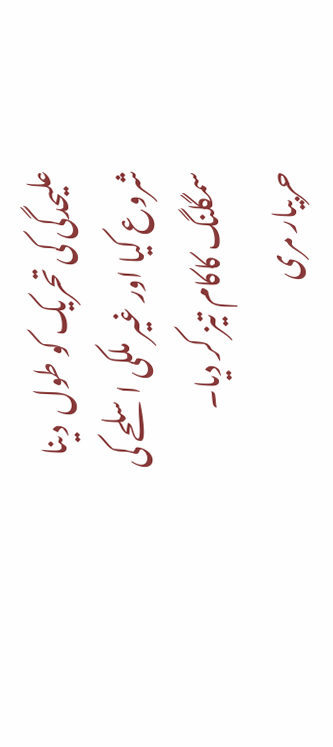علیحدگی کی تحریک کو طول  دینا شروع کیا اور غیر ملکی اسلحے کی سمگلنگ کاکام تیز کر دیا۔
حربیار مری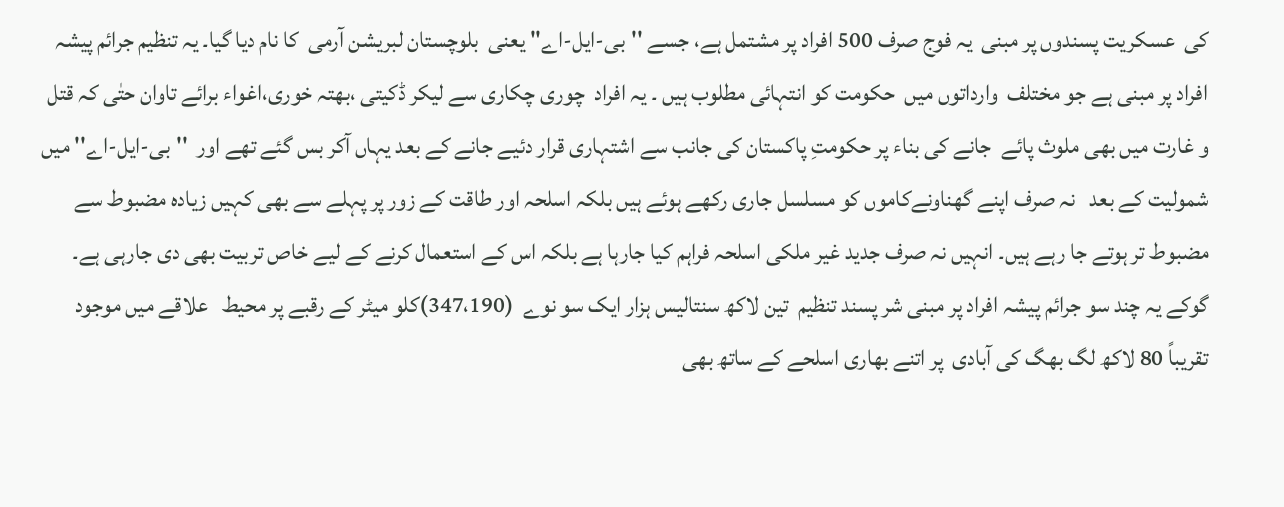کی  عسکریت پسندوں پر مبنی  یہ فوج صرف 500 افراد پر مشتمل ہے، جسے ''بی-ایل-اے'' یعنی  بلوچستان لبریشن آرمی  کا نام دیا گیا۔ یہ تنظیم جرائم پیشہ افراد پر مبنی ہے جو مختلف  وارداتوں میں  حکومت کو انتہائی مطلوب ہیں ۔ یہ افراد  چوری چکاری سے لیکر ڈکیتی ،بھتہ خوری،اغواء برائے تاوان حتٰی کہ قتل و غارت میں بھی ملوث پائے  جانے کی بناء پر حکومتِ پاکستان کی جانب سے اشتہاری قرار دئیے جانے کے بعد یہاں آکر بس گئے تھے اور  ''بی-ایل-اے'' میں شمولیت کے بعد   نہ صرف اپنے گھناونےکاموں کو مسلسل جاری رکھے ہوئے ہیں بلکہ اسلحہ اور طاقت کے زور پر پہلے سے بھی کہیں زیادہ مضبوط سے مضبوط تر ہوتے جا رہے ہیں۔ انہیں نہ صرف جدید غیر ملکی اسلحہ فراہم کیا جارہا ہے بلکہ اس کے استعمال کرنے کے لیے خاص تربیت بھی دی جارہی ہے۔  گوکے یہ چند سو جرائم پیشہ افراد پر مبنی شر پسند تنظیم  تین لاکھ سنتالیس ہزار ایک سو نوے  (347،190)کلو میٹر کے رقبے پر محیط   علاقے میں موجود تقریباً 80 لاکھ لگ بھگ کی آبادی  پر اتنے بھاری اسلحے کے ساتھ بھی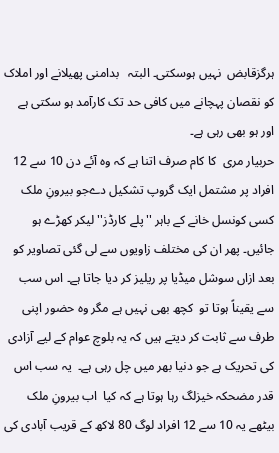ہرگزقابض  نہیں ہوسکتی۔ البتہ   بدامنی پھیلانے اور املاک کو نقصان پہچانے میں کافی حد تک کارآمد ہو سکتی ہے اور ہو بھی رہی ہے۔
حربیار مری  کا کام صرف اتنا ہے کہ وہ آئے دن 10 سے 12 افراد پر مشتمل ایک گروپ تشکیل دےجو بیرونِ ملک کسی کونسل خانے کے باہر ''پلے کارڈز'' لیکر کھڑے ہو جائیں۔ پھر ان کی مختلف زاویوں سے لی گئی تصاویر کو بعد ازاں سوشل میڈیا پر ریلیز کر دیا جاتا ہے۔ اس سب سے یقیناً ہوتا تو  کچھ بھی نہیں ہے مگر وہ حضور اپنی طرف سے ثابت کر دیتے ہیں کہ یہ بلوچ عوام کے لیے آزادی کی تحریک ہے جو دنیا بھر میں چل رہی ہے۔  یہ سب اس قدر مضحکہ خیزلگ رہا ہوتا ہے کہ کیا  اب بیرونِ ملک بیٹھے یہ 10 سے 12 افراد لوگ 80 لاکھ کے قریب آبادی کی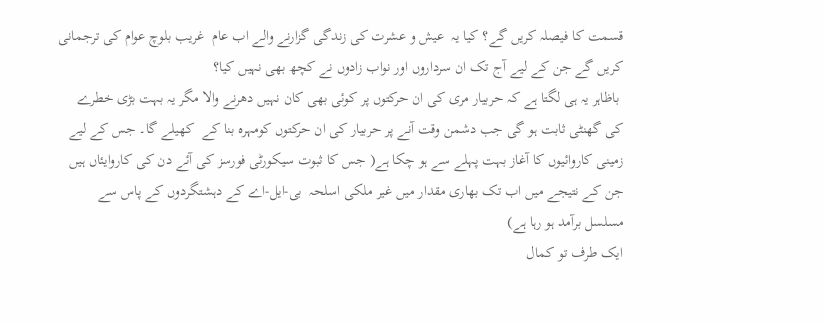قسمت کا فیصلہ کریں گے؟ کیا یہ  عیش و عشرت کی زندگی گزارنے والے اب عام  غریب بلوچ عوام کی ترجمانی کریں گے جن کے لیے آج تک ان سرداروں اور نواب زادوں نے کچھ بھی نہیں کیا؟
 باظاہر یہ ہی لگتا ہے کہ حربیار مری کی ان حرکتوں پر کوئی بھی کان نہیں دھرنے والا مگر یہ بہت بڑی خطرے کی گھنٹی ثابت ہو گی جب دشمن وقت آنے پر حربیار کی ان حرکتوں کومہرہ بنا کے  کھیلے گا۔ جس کے لیے زمینی کاروائیوں کا آغاز بہت پہلے سے ہو چکا ہے( جس کا ثبوت سیکورٹی فورسز کی آئے دن کی کاروایئاں ہیں جن کے نتیجے میں اب تک بھاری مقدار میں غیر ملکی اسلحہ  بی-ایل-اے کے دہشتگردوں کے پاس سے مسلسل برآمد ہو رہا ہے)
ایک طرف تو کمال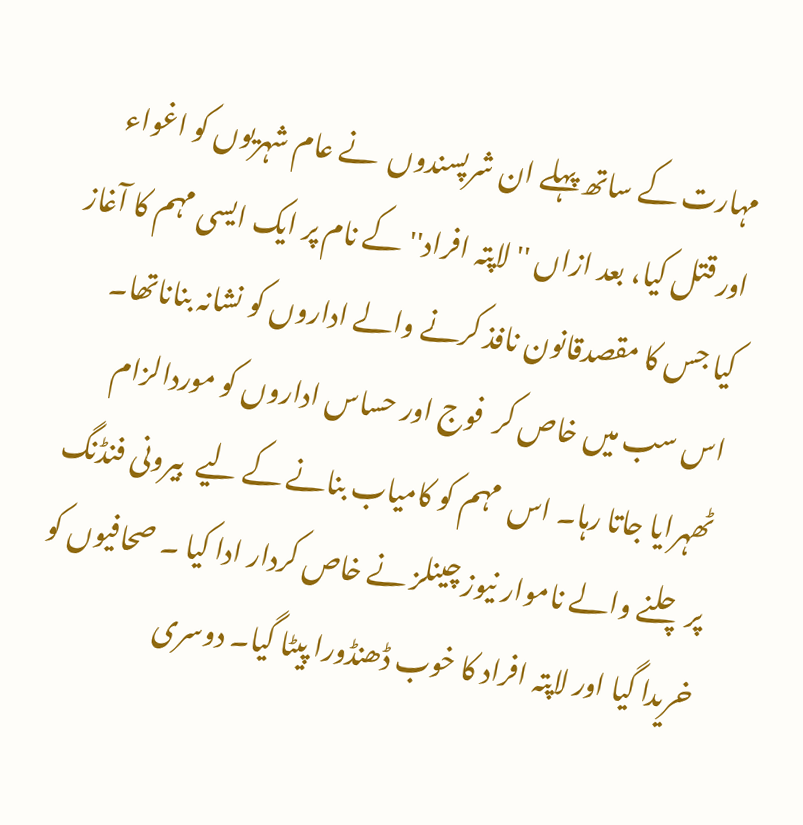مہارت کے ساتھ پہلے ان شرپسندوں  نے عام شہریوں کو اغواء اور قتل کیا، بعد ازاں ''لاپتہ افراد''کے نام پر ایک ایسی مہم کا آغاز کیا جس کا مقصدقانون نافذ کرنے والے اداروں کو نشانہ بناناتھا۔ اس سب میں خاص کر  فوج اور حساس اداروں کو موردالزام ٹھہرایا جاتا رہا۔ اس  مہم کو کامیاب بنانے کے لیے  بیرونی فنڈنگ پر چلنے والے ناموار نیوز چینلز نے خاص کردار ادا کیا ۔ صحافیوں کو خریدا گیا اور لاپتہ افراد کا خوب ڈھنڈورا پیٹا گیا۔ دوسری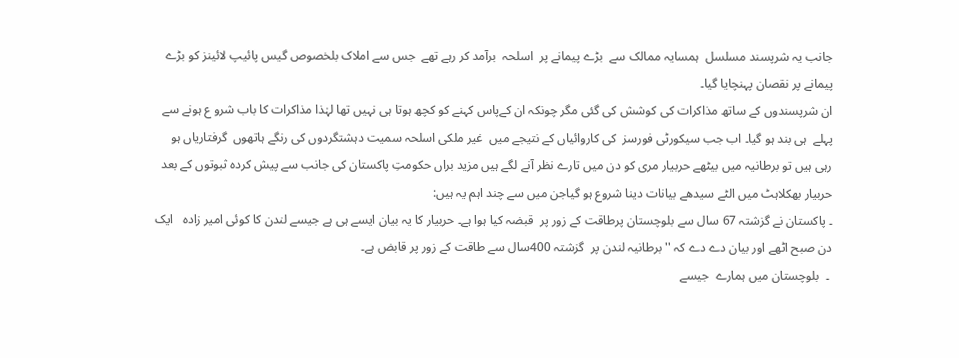جانب یہ شرپسند مسلسل  ہمسایہ ممالک سے  بڑے پیمانے پر  اسلحہ  برآمد کر رہے تھے  جس سے املاک بلخصوص گیس پائیپ لائینز کو بڑے پیمانے پر نقصان پہنچایا گیا۔
ان شرپسندوں کے ساتھ مذاکرات کی کوشش کی گئی مگر چونکہ ان کےپاس کہنے کو کچھ ہوتا ہی نہیں تھا لہٰذا مذاکرات کا باب شرو ع ہونے سے پہلے  ہی بند ہو گیا۔ اب جب سیکورٹی فورسز  کی کاروائیاں کے نتیجے میں  غیر ملکی اسلحہ سمیت دہشتگردوں کی رنگے ہاتھوں  گرفتاریاں ہو رہی ہیں تو برطانیہ میں بیٹھے حربیار مری کو دن میں تارے نظر آنے لگے ہیں مزید براں حکومتِ پاکستان کی جانب سے پیش کردہ ثبوتوں کے بعد حربیار بھکلاہٹ میں الٹے سیدھے بیانات دینا شروع ہو گیاجن میں سے چند اہم یہ ہیں:
۔ پاکستان نے گزشتہ 67 سال سے بلوچستان پرطاقت کے زور پر  قبضہ کیا ہوا ہے۔ حربیار کا یہ بیان ایسے ہی ہے جیسے لندن کا کوئی امیر زادہ   ایک دن صبح اٹھے اور بیان دے دے کہ ''برطانیہ لندن پر  گزشتہ 400سال سے طاقت کے زور پر قابض ہے۔
 ۔  بلوچستان میں ہمارے  جیسے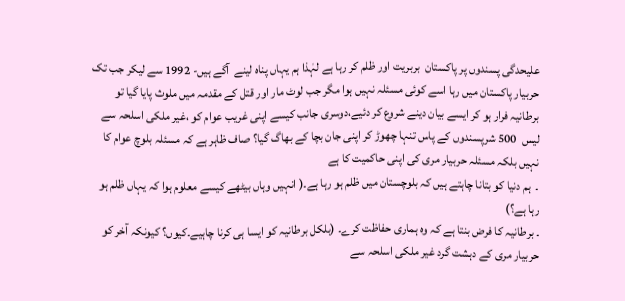علیحدگی پسندوں پر پاکستان  بربریت اور ظلم کر رہا ہے لہٰذا ہم یہاں پناہ لینے  آگے ہیں- 1992 سے لیکر جب تک حربیار پاکستان میں رہا اسے کوئی مسئلہ نہیں ہوا مگر جب لوٹ مار اور قتل کے مقدمہ میں ملوث پایا گیا تو برطانیہ فرار ہو کر ایسے بیان دینے شروع کر دئیے،دوسری جانب کیسے اپنی غریب عوام کو ،غیر ملکی اسلحہ سے لیس  500 شرپسندوں کے پاس تنہا چھوڑ کر اپنی جان بچا کے بھاگ گیا؟ صاف ظاہر ہے کہ مسئلہ بلوچ عوام کا نہیں بلکہ مسئلہ حربیار مری کی اپنی حاکمیت کا ہے
۔  ہم دنیا کو بتانا چاہتے ہیں کہ بلوچستان میں ظلم ہو رہا ہے۔( انہیں وہاں بیٹھے کیسے معلوم ہوا کہ یہاں ظلم ہو رہا ہے؟)
۔ برطانیہ کا فرض بنتا ہے کہ وہ ہماری حفاظت کرے۔ (بلکل برطانیہ کو ایسا ہی کرنا چاہیے۔کیوں؟ کیونکہ آخر کو حربیار مری کے دہشت گرد غیر ملکی اسلحہ سے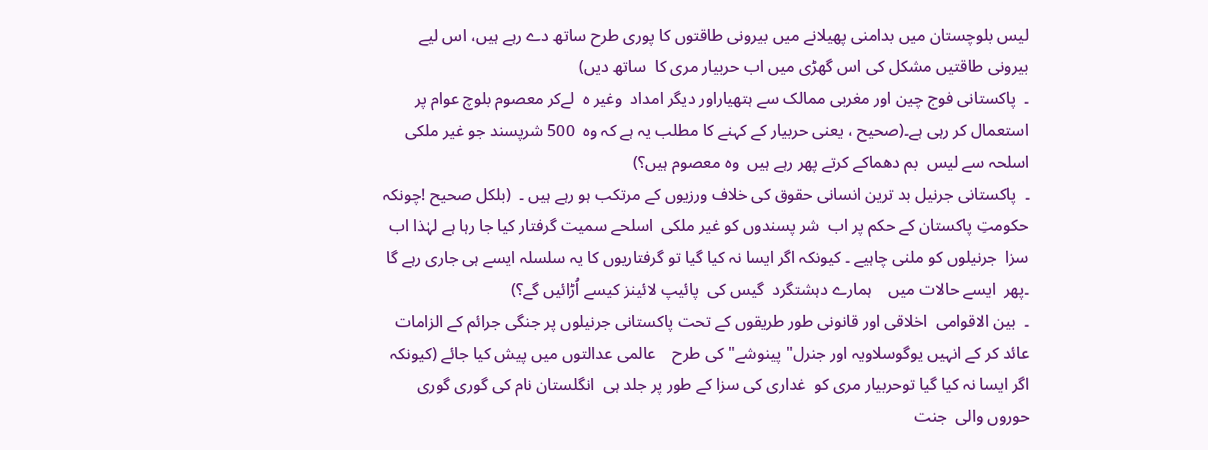لیس بلوچستان میں بدامنی پھیلانے میں بیرونی طاقتوں کا پوری طرح ساتھ دے رہے ہیں، اس لیے بیرونی طاقتیں مشکل کی اس گھڑی میں اب حربیار مری کا  ساتھ دیں)
۔  پاکستانی فوج چین اور مغربی ممالک سے ہتھیاراور دیگر امداد  وغیر ہ  لےکر معصوم بلوچ عوام پر استعمال کر رہی ہے۔(صحیح ، یعنی حربیار کے کہنے کا مطلب یہ ہے کہ وہ  500 شرپسند جو غیر ملکی اسلحہ سے لیس  بم دھماکے کرتے پھر رہے ہیں  وہ معصوم ہیں؟)
۔  پاکستانی جرنیل بد ترین انسانی حقوق کی خلاف ورزیوں کے مرتکب ہو رہے ہیں ۔  (بلکل صحیح !چونکہ  حکومتِ پاکستان کے حکم پر اب  شر پسندوں کو غیر ملکی  اسلحے سمیت گرفتار کیا جا رہا ہے لہٰذا اب سزا  جرنیلوں کو ملنی چاہیے ۔ کیونکہ اگر ایسا نہ کیا گیا تو گرفتاریوں کا یہ سلسلہ ایسے ہی جاری رہے گا ۔پھر  ایسے حالات میں    ہمارے دہشتگرد  گیس کی  پائیپ لائینز کیسے اُڑائیں گے؟)
۔  بین الاقوامی  اخلاقی اور قانونی طور طریقوں کے تحت پاکستانی جرنیلوں پر جنگی جرائم کے الزامات  عائد کر کے انہیں یوگوسلاویہ اور جنرل" پینوشے" کی طرح    عالمی عدالتوں میں پیش کیا جائے (کیونکہ اگر ایسا نہ کیا گیا توحربیار مری کو  غداری کی سزا کے طور پر جلد ہی  انگلستان نام کی گوری گوری حوروں والی  جنت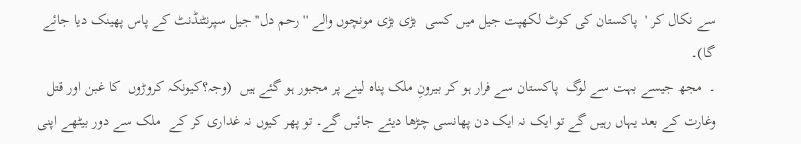سے نکال کر '  پاکستان کی کوٹ لکھپت جیل میں کسی  بڑی بڑی مونچوں والے ''رحم دل'' جیل سپرنٹنڈنٹ کے پاس پھینک دیا جائے گا)۔
۔  مجھ جیسے بہت سے لوگ  پاکستان سے فرار ہو کر بیرونِ ملک پناہ لینے پر مجبور ہو گئے ہیں  (وجہ؟کیونکہ کروڑوں  کا غبن اور قتل  وغارت کے بعد یہاں رہیں گے تو ایک نہ ایک دن پھانسی چڑھا دیئے جائیں گے۔ تو پھر کیوں نہ غداری کر کے  ملک سے دور بیٹھے اپنی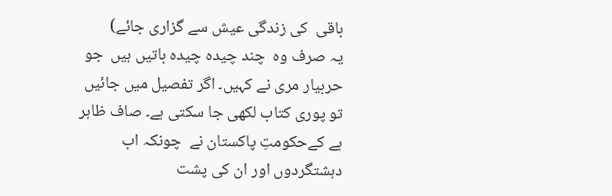باقی  کی زندگی عیش سے گزاری جائے)
یہ صرف وہ  چند چیدہ چیدہ باتیں ہیں  جو حربیار مری نے کہیں۔ اگر تفصیل میں جائیں تو پوری کتاب لکھی جا سکتی ہے۔ صاف ظاہر ہے کےحکومتِ پاکستان نے  چونکہ اب دہشتگردوں اور ان کی پشت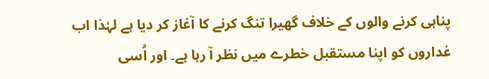پناہی کرنے والوں کے خلاف گھیرا تنگ کرنے کا آغاز کر دیا ہے لہٰذا اب غداروں کو اپنا مستقبل خطرے میں نظر آ رہا ہے۔ اور اُسی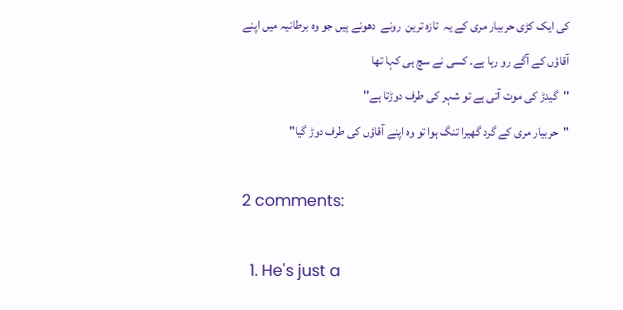کی ایک کڑی حربیار مری کے یہ  تازہ ترین  رونے  دھونے ہیں جو وہ برطانیہ میں اپنے آقاؤں کے آگے رو رہا ہے۔ کسی نے سچ ہی کہا تھا
''گیدڑ کی موت آتی ہے تو شہر کی طرف دوڑتا ہے''
"حربیار مری کے گرد گھیرا تنگ ہوا تو وہ اپنے آقاؤں کی طرف دوڑ گیا"

2 comments:

  1. He's just a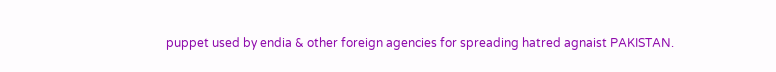puppet used by endia & other foreign agencies for spreading hatred agnaist PAKISTAN.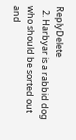ReplyDelete
  2. Harbyar is a rabbid dog who should be sorted out and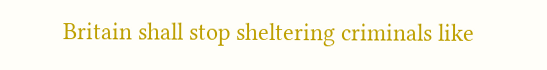Britain shall stop sheltering criminals like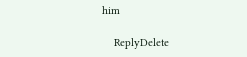him

    ReplyDelete